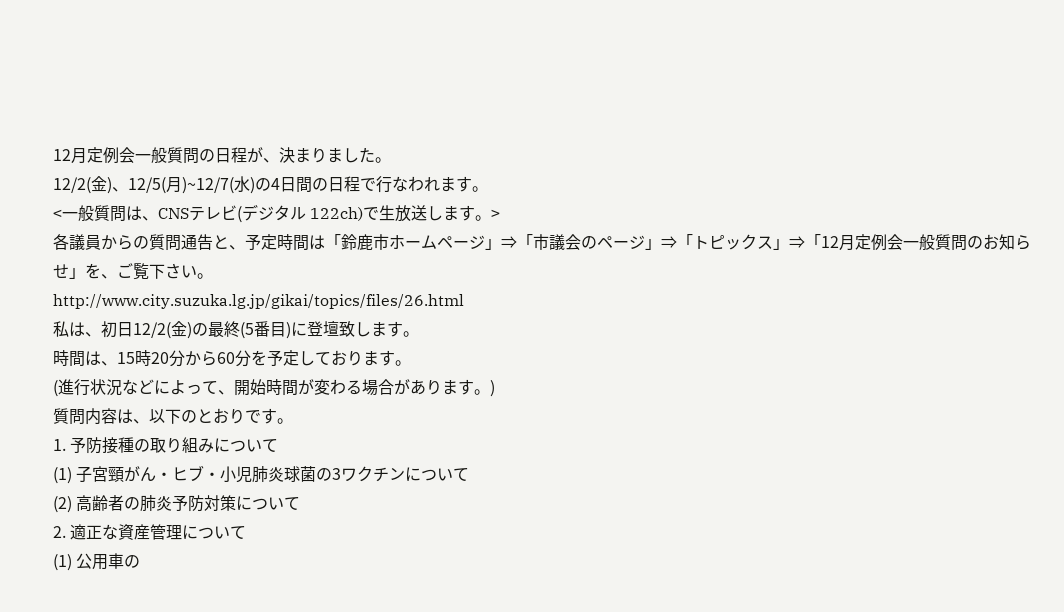12月定例会一般質問の日程が、決まりました。
12/2(金)、12/5(月)~12/7(水)の4日間の日程で行なわれます。
<一般質問は、CNSテレビ(デジタル 122ch)で生放送します。>
各議員からの質問通告と、予定時間は「鈴鹿市ホームページ」⇒「市議会のページ」⇒「トピックス」⇒「12月定例会一般質問のお知らせ」を、ご覧下さい。
http://www.city.suzuka.lg.jp/gikai/topics/files/26.html
私は、初日12/2(金)の最終(5番目)に登壇致します。
時間は、15時20分から60分を予定しております。
(進行状況などによって、開始時間が変わる場合があります。)
質問内容は、以下のとおりです。
1. 予防接種の取り組みについて
(1) 子宮頸がん・ヒブ・小児肺炎球菌の3ワクチンについて
(2) 高齢者の肺炎予防対策について
2. 適正な資産管理について
(1) 公用車の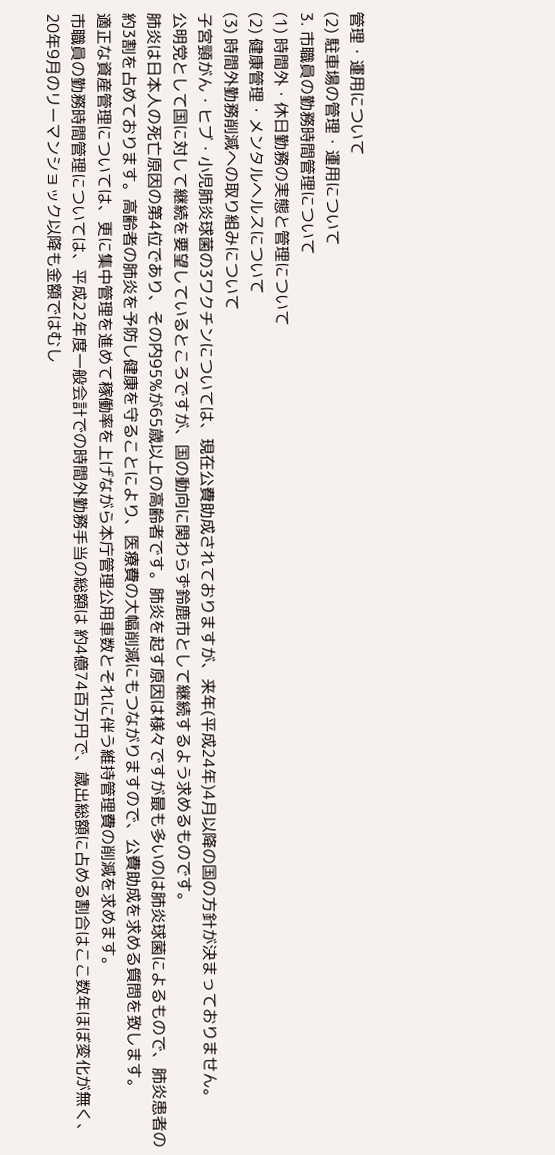管理・運用について
(2) 駐車場の管理・運用について
3. 市職員の勤務時間管理について
(1) 時間外・休日勤務の実態と管理について
(2) 健康管理・メンタルヘルスについて
(3) 時間外勤務削減への取り組みについて
子宮頸がん・ヒブ・小児肺炎球菌の3ワクチンについては、現在公費助成されておりますが、来年(平成24年)4月以降の国の方針が決まっておりません。
公明党として国に対して継続を要望しているところですが、国の動向に関わらず鈴鹿市として継続するよう求めるものです。
肺炎は日本人の死亡原因の第4位であり、その内95%が65歳以上の高齢者です。肺炎を起す原因は様々ですが最も多いのは肺炎球菌によるもので、肺炎患者の約3割を占めております。高齢者の肺炎を予防し健康を守ることにより、医療費の大幅削減にもつながりますので、公費助成を求める質問を致します。
適正な資産管理については、更に集中管理を進めて稼働率を上げながら本庁管理公用車数とそれに伴う維持管理費の削減を求めます。
市職員の勤務時間管理については、平成22年度一般会計での時間外勤務手当の総額は 約4億74百万円で、歳出総額に占める割合はここ数年ほぼ変化が無く、20年9月のリーマンショック以降も金額ではむし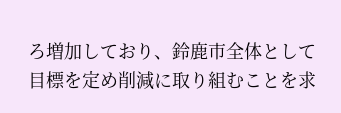ろ増加しており、鈴鹿市全体として目標を定め削減に取り組むことを求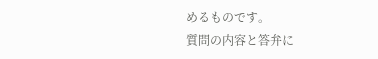めるものです。
質問の内容と答弁に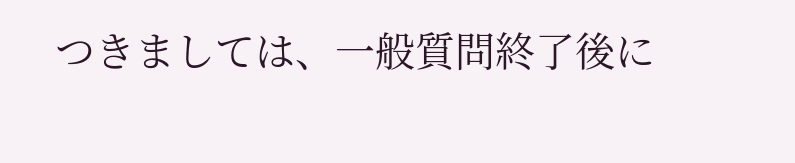つきましては、一般質問終了後に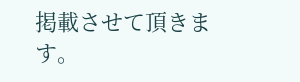掲載させて頂きます。